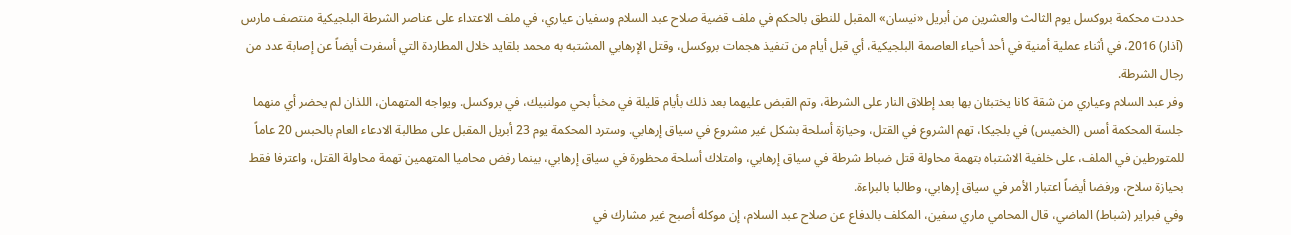حددت محكمة بروكسل يوم الثالث والعشرين من أبريل «نيسان» المقبل للنطق بالحكم في ملف قضية صلاح عبد السلام وسفيان عياري، في ملف الاعتداء على عناصر الشرطة البلجيكية منتصف مارس (آذار) 2016، في أثناء عملية أمنية في أحد أحياء العاصمة البلجيكية، أي قبل أيام من تنفيذ هجمات بروكسل، وقتل الإرهابي المشتبه به محمد بلقايد خلال المطاردة التي أسفرت أيضاً عن إصابة عدد من رجال الشرطة.
وفر عبد السلام وعياري من شقة كانا يختبئان بها بعد إطلاق النار على الشرطة، وتم القبض عليهما بعد ذلك بأيام قليلة في مخبأ بحي مولنبيك، في بروكسل. ويواجه المتهمان، اللذان لم يحضر أي منهما جلسة المحكمة أمس (الخميس) في بلجيكا، تهم الشروع في القتل، وحيازة أسلحة بشكل غير مشروع في سياق إرهابي. وسترد المحكمة يوم 23 أبريل المقبل على مطالبة الادعاء العام بالحبس 20 عاماً للمتورطين في الملف، على خلفية الاشتباه بتهمة محاولة قتل ضباط شرطة في سياق إرهابي، وامتلاك أسلحة محظورة في سياق إرهابي، بينما رفض محاميا المتهمين تهمة محاولة القتل، واعترفا فقط بحيازة سلاح، ورفضا أيضاً اعتبار الأمر في سياق إرهابي، وطالبا بالبراءة.
وفي فبراير (شباط) الماضي، قال المحامي ماري سفين، المكلف بالدفاع عن صلاح عبد السلام، إن موكله أصبح غير مشارك في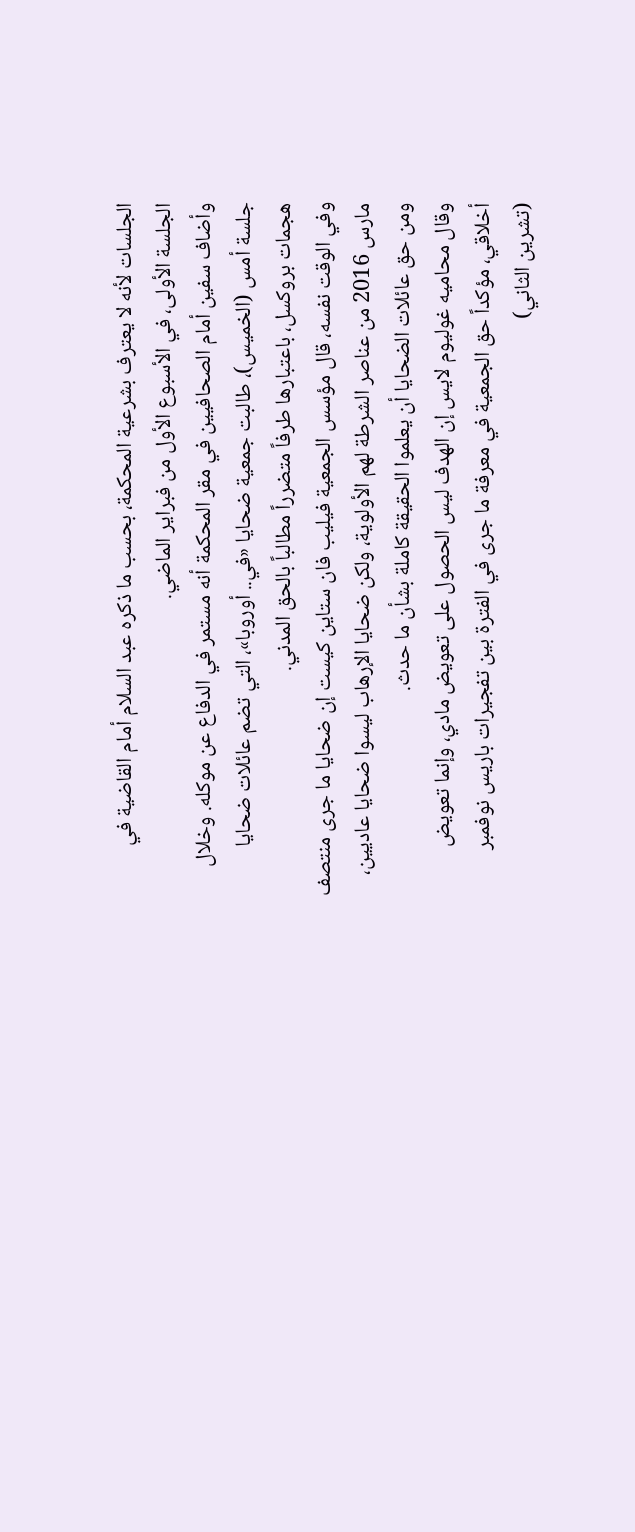الجلسات لأنه لا يعترف بشرعية المحكمة، بحسب ما ذكره عبد السلام أمام القاضية في الجلسة الأولى، في الأسبوع الأول من فبراير الماضي.
وأضاف سفين أمام الصحافيين في مقر المحكمة أنه مستمر في الدفاع عن موكله. وخلال جلسة أمس (الخميس)، طالبت جمعية ضحايا «في.. أوروبا»، التي تضم عائلات ضحايا هجمات بروكسل، باعتبارها طرفاً متضرراً مطالباً بالحق المدني.
وفي الوقت نفسه، قال مؤسس الجمعية فيليب فان ستاين كيست إن ضحايا ما جرى منتصف مارس 2016 من عناصر الشرطة لهم الأولوية، ولكن ضحايا الإرهاب ليسوا ضحايا عاديين، ومن حق عائلات الضحايا أن يعلموا الحقيقة كاملة بشأن ما حدث.
وقال محاميه غوليوم لايس إن الهدف ليس الحصول على تعويض مادي، وإنما تعويض أخلاقي، مؤكداً حق الجمعية في معرفة ما جرى في الفترة بين تفجيرات باريس نوفمبر (تشرين الثاني)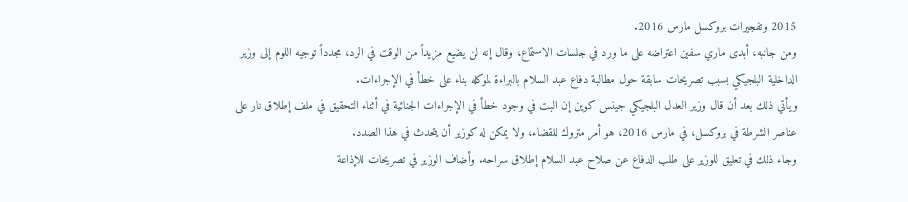2015 وتفجيرات بروكسل مارس 2016.
ومن جانبه، أبدى ماري سفين اعتراضه على ما ورد في جلسات الاستماع، وقال إنه لن يضيع مزيداً من الوقت في الرد، مجدداً توجيه اللوم إلى وزير الداخلية البلجيكي بسبب تصريحات سابقة حول مطالبة دفاع عبد السلام بالبراءة لموكله بناء على خطأ في الإجراءات.
ويأتي ذلك بعد أن قال وزير العدل البلجيكي جينس كوين إن البت في وجود خطأ في الإجراءات الجنائية في أثناء التحقيق في ملف إطلاق نار على عناصر الشرطة في بروكسل، في مارس 2016، هو أمر متروك للقضاء، ولا يمكن له كوزير أن يتحدث في هذا الصدد.
وجاء ذلك في تعليق للوزير على طلب الدفاع عن صلاح عبد السلام إطلاق سراحه. وأضاف الوزير في تصريحات للإذاعة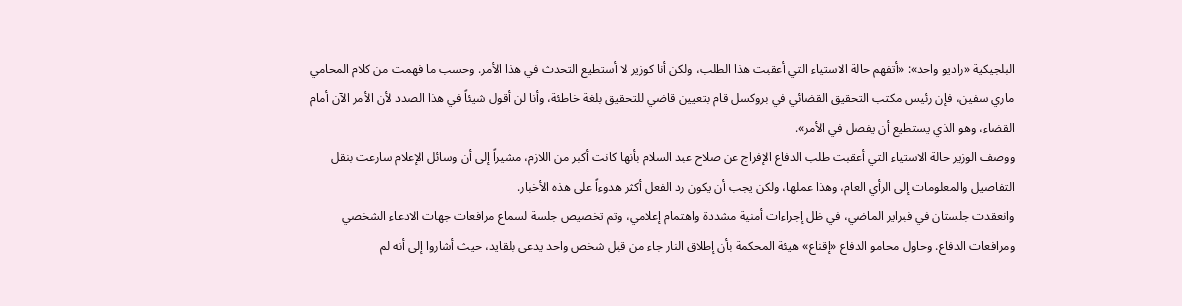البلجيكية «راديو واحد»: «أتفهم حالة الاستياء التي أعقبت هذا الطلب، ولكن أنا كوزير لا أستطيع التحدث في هذا الأمر. وحسب ما فهمت من كلام المحامي ماري سفين، فإن رئيس مكتب التحقيق القضائي في بروكسل قام بتعيين قاضي للتحقيق بلغة خاطئة، وأنا لن أقول شيئاً في هذا الصدد لأن الأمر الآن أمام القضاء، وهو الذي يستطيع أن يفصل في الأمر».
ووصف الوزير حالة الاستياء التي أعقبت طلب الدفاع الإفراج عن صلاح عبد السلام بأنها كانت أكبر من اللازم، مشيراً إلى أن وسائل الإعلام سارعت بنقل التفاصيل والمعلومات إلى الرأي العام، وهذا عملها، ولكن يجب أن يكون رد الفعل أكثر هدوءاً على هذه الأخبار.
وانعقدت جلستان في فبراير الماضي، في ظل إجراءات أمنية مشددة واهتمام إعلامي، وتم تخصيص جلسة لسماع مرافعات جهات الادعاء الشخصي ومرافعات الدفاع. وحاول محامو الدفاع «إقناع» هيئة المحكمة بأن إطلاق النار جاء من قبل شخص واحد يدعى بلقايد، حيث أشاروا إلى أنه لم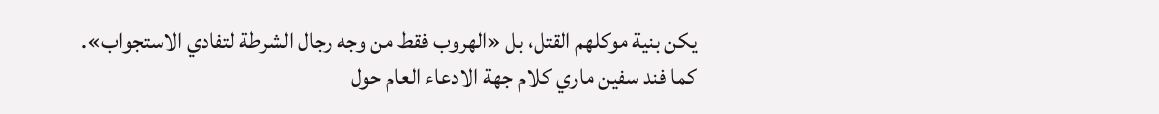يكن بنية موكلهم القتل، بل «الهروب فقط من وجه رجال الشرطة لتفادي الاستجواب». كما فند سفين ماري كلام جهة الادعاء العام حول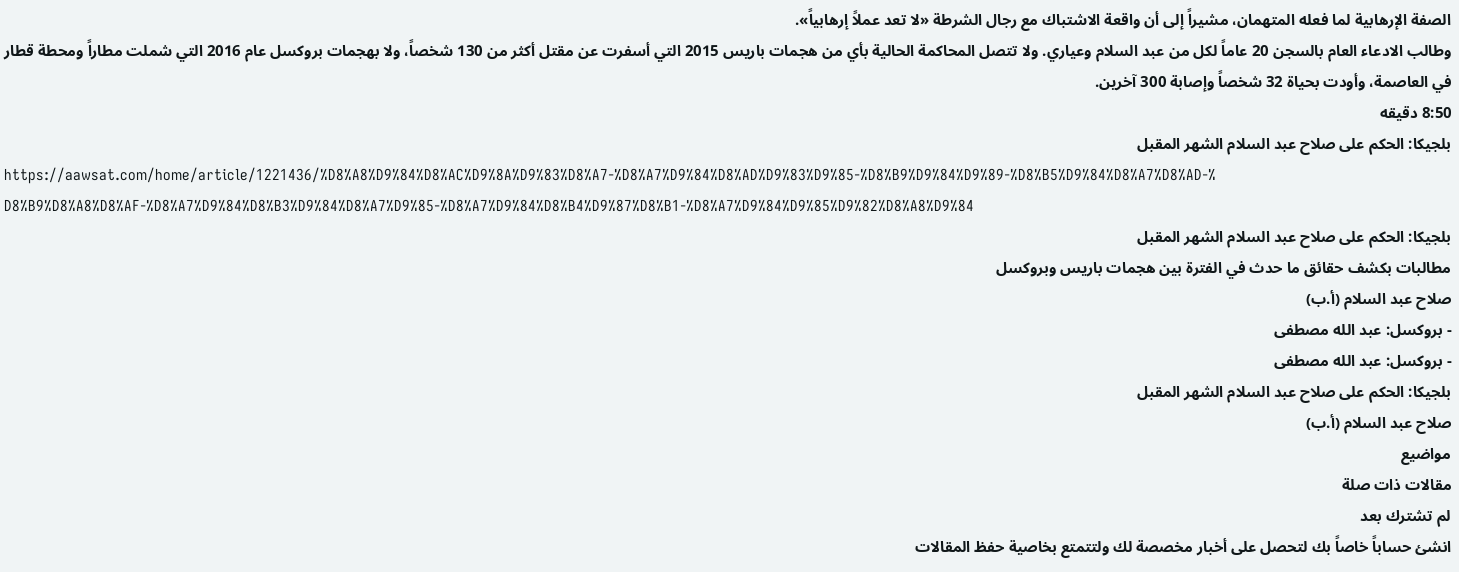الصفة الإرهابية لما فعله المتهمان، مشيراً إلى أن واقعة الاشتباك مع رجال الشرطة «لا تعد عملاً إرهابياً».
وطالب الادعاء العام بالسجن 20 عاماً لكل من عبد السلام وعياري. ولا تتصل المحاكمة الحالية بأي من هجمات باريس 2015 التي أسفرت عن مقتل أكثر من 130 شخصاً، ولا بهجمات بروكسل عام 2016 التي شملت مطاراً ومحطة قطار في العاصمة، وأودت بحياة 32 شخصاً وإصابة 300 آخرين.
8:50 دقيقه
بلجيكا: الحكم على صلاح عبد السلام الشهر المقبل
https://aawsat.com/home/article/1221436/%D8%A8%D9%84%D8%AC%D9%8A%D9%83%D8%A7-%D8%A7%D9%84%D8%AD%D9%83%D9%85-%D8%B9%D9%84%D9%89-%D8%B5%D9%84%D8%A7%D8%AD-%D8%B9%D8%A8%D8%AF-%D8%A7%D9%84%D8%B3%D9%84%D8%A7%D9%85-%D8%A7%D9%84%D8%B4%D9%87%D8%B1-%D8%A7%D9%84%D9%85%D9%82%D8%A8%D9%84
بلجيكا: الحكم على صلاح عبد السلام الشهر المقبل
مطالبات بكشف حقائق ما حدث في الفترة بين هجمات باريس وبروكسل
صلاح عبد السلام (أ.ب)
- بروكسل: عبد الله مصطفى
- بروكسل: عبد الله مصطفى
بلجيكا: الحكم على صلاح عبد السلام الشهر المقبل
صلاح عبد السلام (أ.ب)
مواضيع
مقالات ذات صلة
لم تشترك بعد
انشئ حساباً خاصاً بك لتحصل على أخبار مخصصة لك ولتتمتع بخاصية حفظ المقالات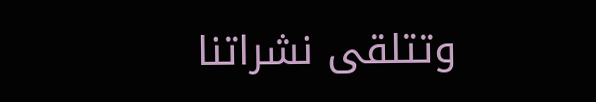وتتلقى نشراتنا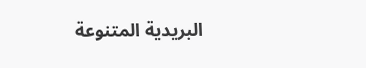البريدية المتنوعة